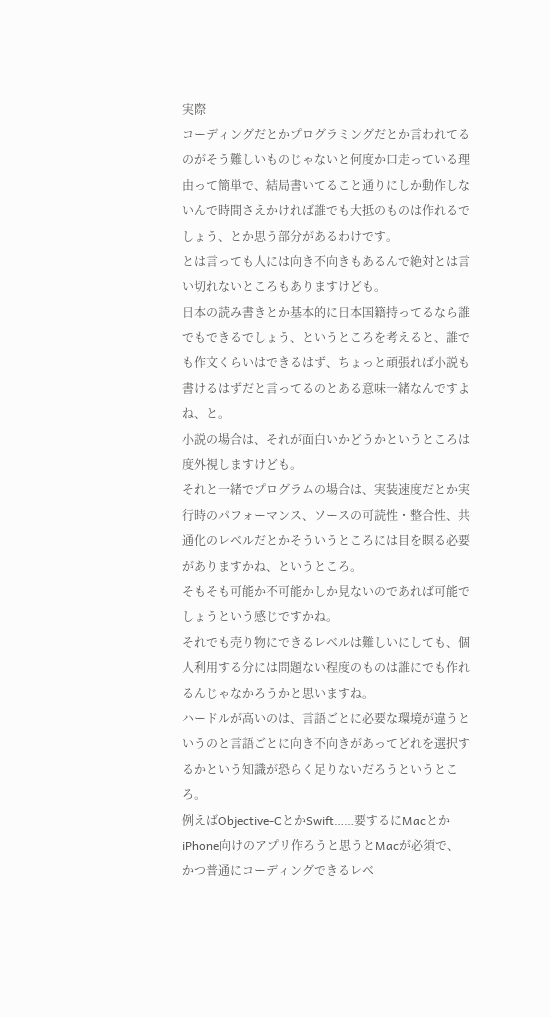実際
コーディングだとかプログラミングだとか言われてるのがそう難しいものじゃないと何度か口走っている理由って簡単で、結局書いてること通りにしか動作しないんで時間さえかければ誰でも大抵のものは作れるでしょう、とか思う部分があるわけです。
とは言っても人には向き不向きもあるんで絶対とは言い切れないところもありますけども。
日本の読み書きとか基本的に日本国籍持ってるなら誰でもできるでしょう、というところを考えると、誰でも作文くらいはできるはず、ちょっと頑張れば小説も書けるはずだと言ってるのとある意味一緒なんですよね、と。
小説の場合は、それが面白いかどうかというところは度外視しますけども。
それと一緒でプログラムの場合は、実装速度だとか実行時のパフォーマンス、ソースの可読性・整合性、共通化のレベルだとかそういうところには目を瞑る必要がありますかね、というところ。
そもそも可能か不可能かしか見ないのであれば可能でしょうという感じですかね。
それでも売り物にできるレベルは難しいにしても、個人利用する分には問題ない程度のものは誰にでも作れるんじゃなかろうかと思いますね。
ハードルが高いのは、言語ごとに必要な環境が違うというのと言語ごとに向き不向きがあってどれを選択するかという知識が恐らく足りないだろうというところ。
例えばObjective-CとかSwift……要するにMacとかiPhone向けのアプリ作ろうと思うとMacが必須で、かつ普通にコーディングできるレベ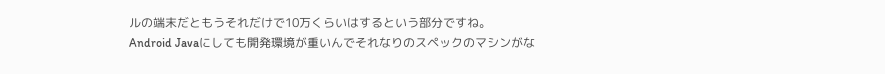ルの端末だともうそれだけで10万くらいはするという部分ですね。
Android Javaにしても開発環境が重いんでそれなりのスペックのマシンがな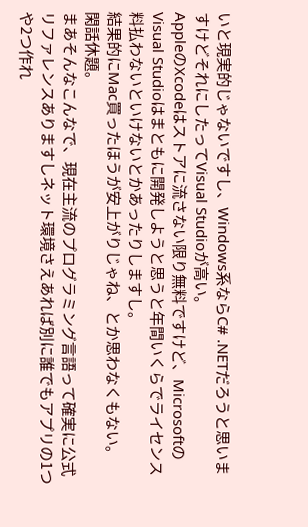いと現実的じゃないですし、Windows系ならC# .NETだろうと思いますけどそれにしたってVisual Studioが高い。
AppleのXcodeはストアに流さない限り無料ですけど、MicrosoftのVisual Studioはまともに開発しようと思うと年間いくらでライセンス料払わないといけないとかあったりしますし。
結果的にMac買ったほうが安上がりじゃね、とか思わなくもない。
閑話休題。
まあそんなこんなで、現在主流のプログラミング言語って確実に公式リファレンスありますしネット環境さえあれば別に誰でもアプリの1つや2つ作れ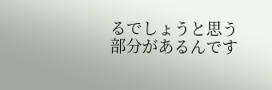るでしょうと思う部分があるんです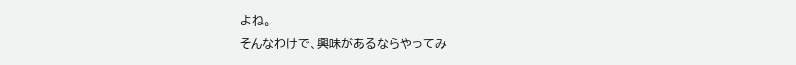よね。
そんなわけで、興味があるならやってみ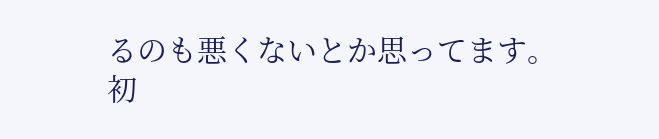るのも悪くないとか思ってます。
初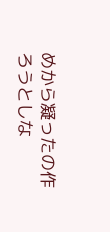めから凝ったの作ろうとしな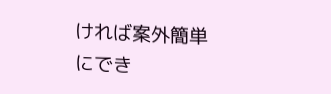ければ案外簡単にでき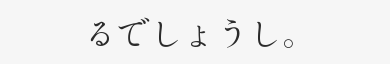るでしょうし。